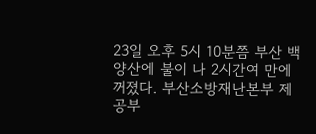23일 오후 5시 10분쯤 부산 백양산에 불이 나 2시간여 만에 꺼졌다. 부산소방재난본부 제공부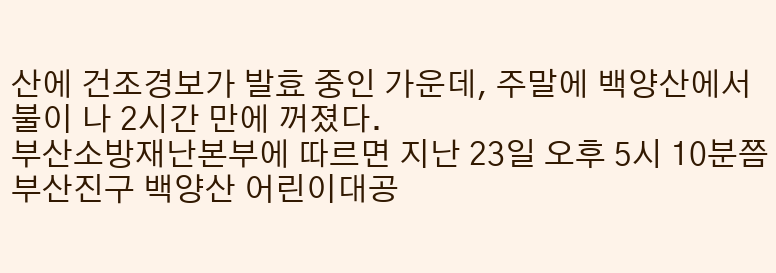산에 건조경보가 발효 중인 가운데, 주말에 백양산에서 불이 나 2시간 만에 꺼졌다.
부산소방재난본부에 따르면 지난 23일 오후 5시 10분쯤 부산진구 백양산 어린이대공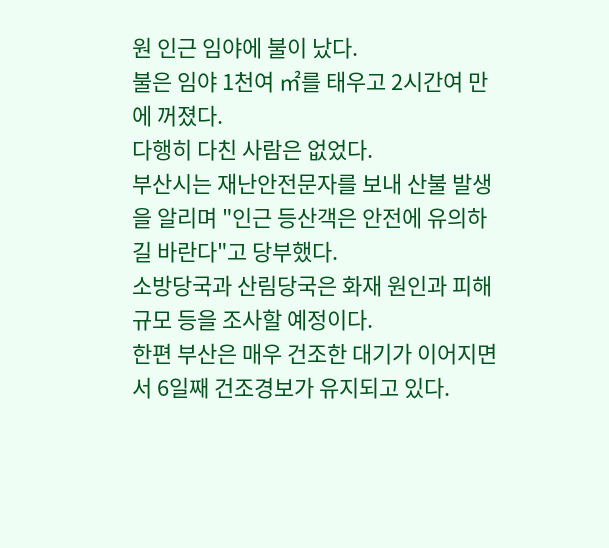원 인근 임야에 불이 났다.
불은 임야 1천여 ㎡를 태우고 2시간여 만에 꺼졌다.
다행히 다친 사람은 없었다.
부산시는 재난안전문자를 보내 산불 발생을 알리며 "인근 등산객은 안전에 유의하길 바란다"고 당부했다.
소방당국과 산림당국은 화재 원인과 피해 규모 등을 조사할 예정이다.
한편 부산은 매우 건조한 대기가 이어지면서 6일째 건조경보가 유지되고 있다.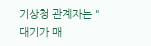기상청 관계자는 "대기가 매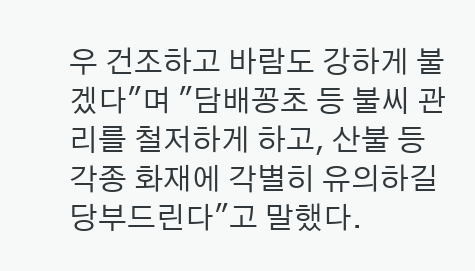우 건조하고 바람도 강하게 불겠다"며 "담배꽁초 등 불씨 관리를 철저하게 하고, 산불 등 각종 화재에 각별히 유의하길 당부드린다"고 말했다.